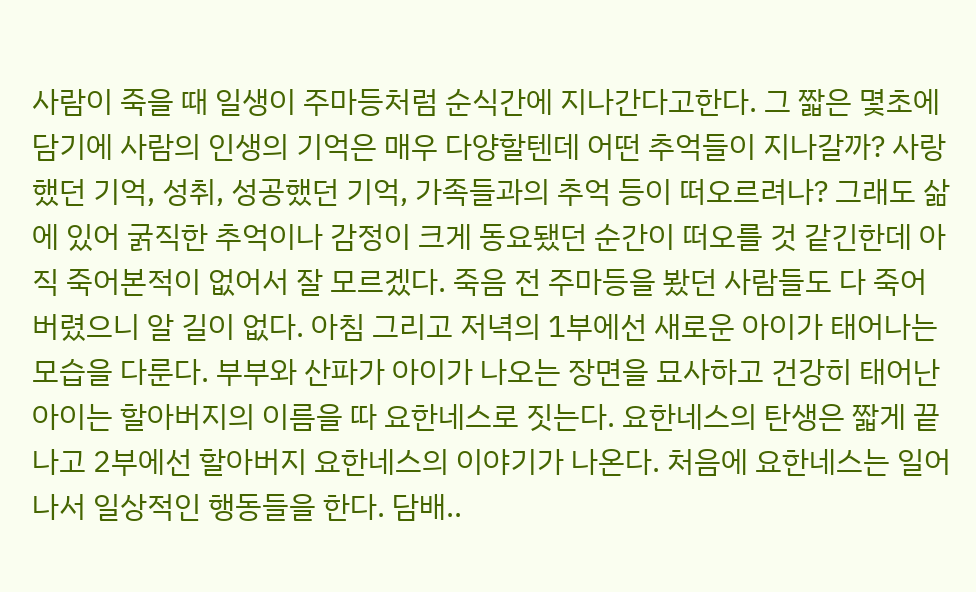사람이 죽을 때 일생이 주마등처럼 순식간에 지나간다고한다. 그 짧은 몇초에 담기에 사람의 인생의 기억은 매우 다양할텐데 어떤 추억들이 지나갈까? 사랑했던 기억, 성취, 성공했던 기억, 가족들과의 추억 등이 떠오르려나? 그래도 삶에 있어 굵직한 추억이나 감정이 크게 동요됐던 순간이 떠오를 것 같긴한데 아직 죽어본적이 없어서 잘 모르겠다. 죽음 전 주마등을 봤던 사람들도 다 죽어버렸으니 알 길이 없다. 아침 그리고 저녁의 1부에선 새로운 아이가 태어나는 모습을 다룬다. 부부와 산파가 아이가 나오는 장면을 묘사하고 건강히 태어난 아이는 할아버지의 이름을 따 요한네스로 짓는다. 요한네스의 탄생은 짧게 끝나고 2부에선 할아버지 요한네스의 이야기가 나온다. 처음에 요한네스는 일어나서 일상적인 행동들을 한다. 담배..